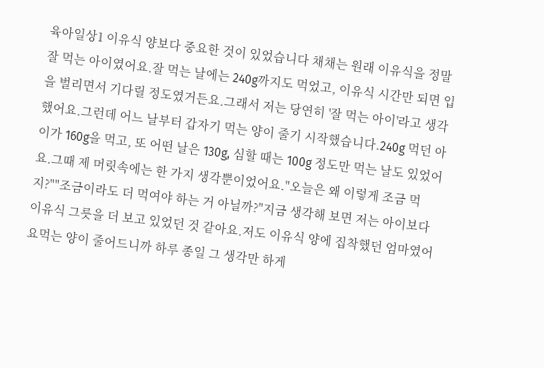육아일상1 이유식 양보다 중요한 것이 있었습니다 채채는 원래 이유식을 정말 잘 먹는 아이였어요.잘 먹는 날에는 240g까지도 먹었고, 이유식 시간만 되면 입을 벌리면서 기다릴 정도였거든요.그래서 저는 당연히 '잘 먹는 아이'라고 생각했어요.그런데 어느 날부터 갑자기 먹는 양이 줄기 시작했습니다.240g 먹던 아이가 160g을 먹고, 또 어떤 날은 130g, 심할 때는 100g 정도만 먹는 날도 있었어요.그때 제 머릿속에는 한 가지 생각뿐이었어요."오늘은 왜 이렇게 조금 먹지?""조금이라도 더 먹여야 하는 거 아닐까?"지금 생각해 보면 저는 아이보다 이유식 그릇을 더 보고 있었던 것 같아요.저도 이유식 양에 집착했던 엄마였어요먹는 양이 줄어드니까 하루 종일 그 생각만 하게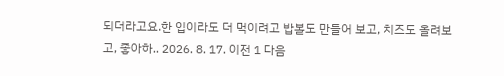되더라고요.한 입이라도 더 먹이려고 밥볼도 만들어 보고, 치즈도 올려보고, 좋아하.. 2026. 8. 17. 이전 1 다음